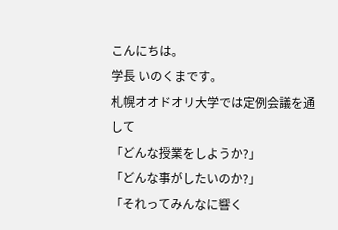こんにちは。
学長 いのくまです。
札幌オオドオリ大学では定例会議を通して
「どんな授業をしようか?」
「どんな事がしたいのか?」
「それってみんなに響く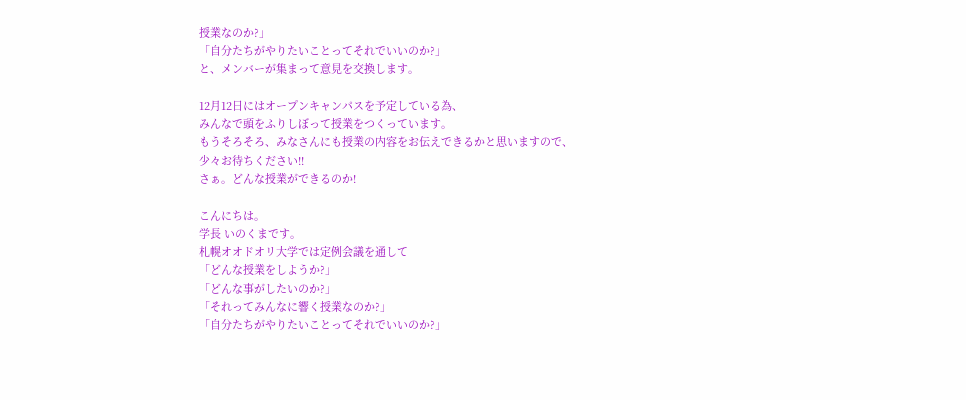授業なのか?」
「自分たちがやりたいことってそれでいいのか?」
と、メンバーが集まって意見を交換します。

12月12日にはオープンキャンパスを予定している為、
みんなで頭をふりしぼって授業をつくっています。
もうそろそろ、みなさんにも授業の内容をお伝えできるかと思いますので、
少々お待ちください!!
さぁ。どんな授業ができるのか!

こんにちは。
学長 いのくまです。
札幌オオドオリ大学では定例会議を通して
「どんな授業をしようか?」
「どんな事がしたいのか?」
「それってみんなに響く授業なのか?」
「自分たちがやりたいことってそれでいいのか?」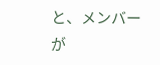と、メンバーが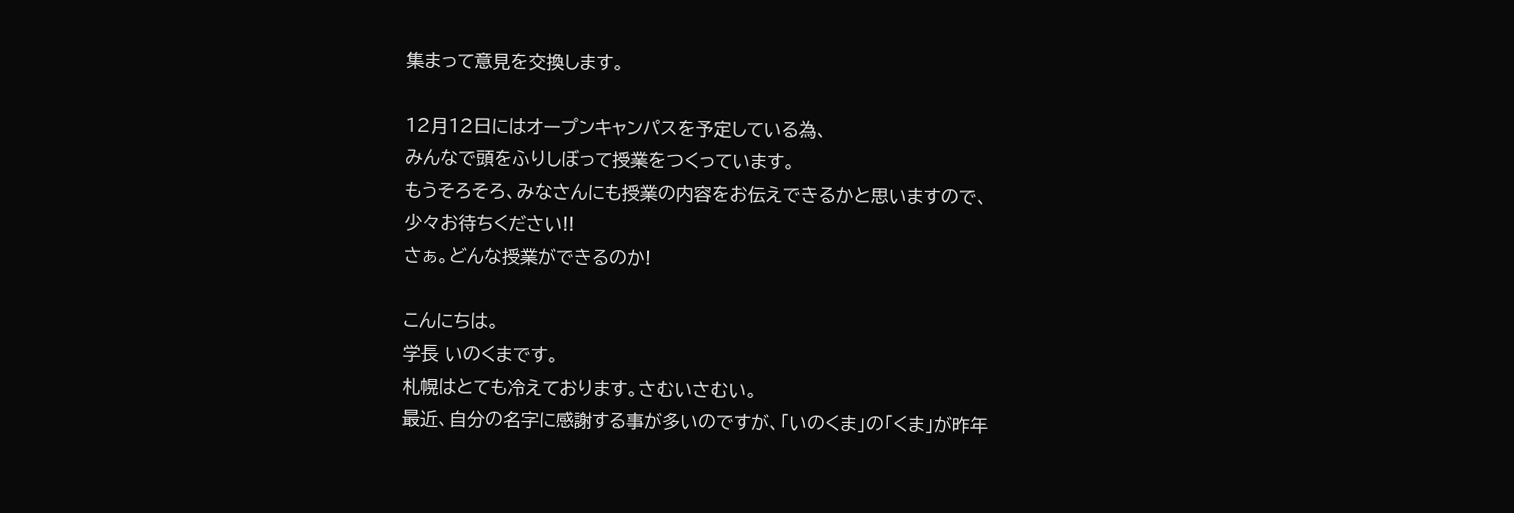集まって意見を交換します。

12月12日にはオープンキャンパスを予定している為、
みんなで頭をふりしぼって授業をつくっています。
もうそろそろ、みなさんにも授業の内容をお伝えできるかと思いますので、
少々お待ちください!!
さぁ。どんな授業ができるのか!

こんにちは。
学長 いのくまです。
札幌はとても冷えております。さむいさむい。
最近、自分の名字に感謝する事が多いのですが、「いのくま」の「くま」が昨年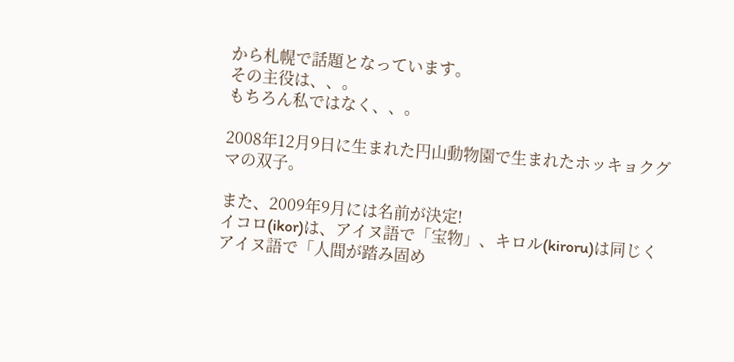から札幌で話題となっています。
その主役は、、。
もちろん私ではなく、、。

2008年12月9日に生まれた円山動物園で生まれたホッキョクグマの双子。

また、2009年9月には名前が決定!
イコロ(ikor)は、アイヌ語で「宝物」、キロル(kiroru)は同じくアイヌ語で「人間が踏み固め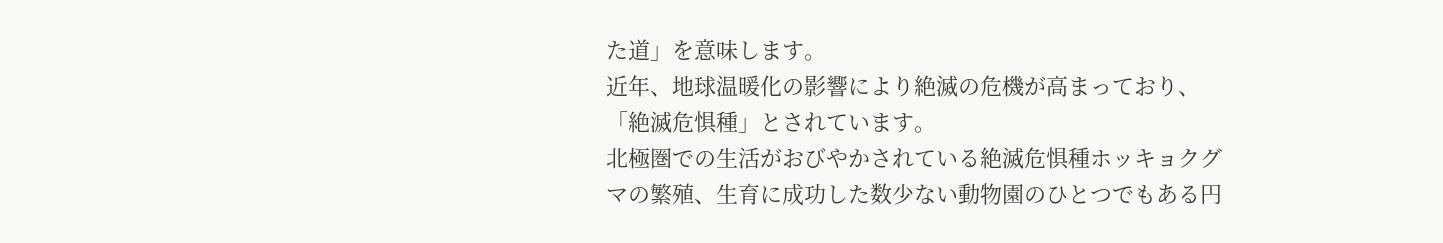た道」を意味します。
近年、地球温暖化の影響により絶滅の危機が高まっており、「絶滅危惧種」とされています。
北極圏での生活がおびやかされている絶滅危惧種ホッキョクグマの繁殖、生育に成功した数少ない動物園のひとつでもある円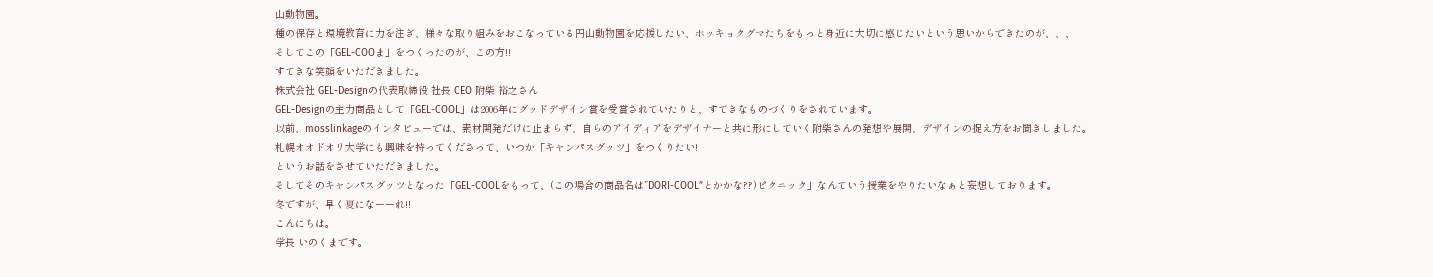山動物園。
種の保存と環境教育に力を注ぎ、様々な取り組みをおこなっている円山動物園を応援したい、ホッキョクグマたちをもっと身近に大切に感じたいという思いからできたのが、、、
そしてこの「GEL-COOま」をつくったのが、この方!!
すてきな笑顔をいただきました。
株式会社 GEL-Designの代表取締役 社長 CEO 附柴 裕之さん
GEL-Designの主力商品として「GEL-COOL」は2006年にグッドデザイン賞を受賞されていたりと、すてきなものづくりをされています。
以前、mosslinkageのインタビューでは、素材開発だけに止まらず、自らのアイディアをデザイナーと共に形にしていく附柴さんの発想や展開、デザインの捉え方をお聞きしました。
札幌オオドオリ大学にも興味を持ってくださって、いつか「キャンパスグッツ」をつくりたい!
というお話をさせていただきました。
そしてそのキャンパスグッツとなった「GEL-COOLをもって、(この場合の商品名は”DORI-COOL”とかかな??)ピクニック」なんていう授業をやりたいなぁと妄想しております。
冬ですが、早く夏になーーれ!!
こんにちは。
学長 いのくまです。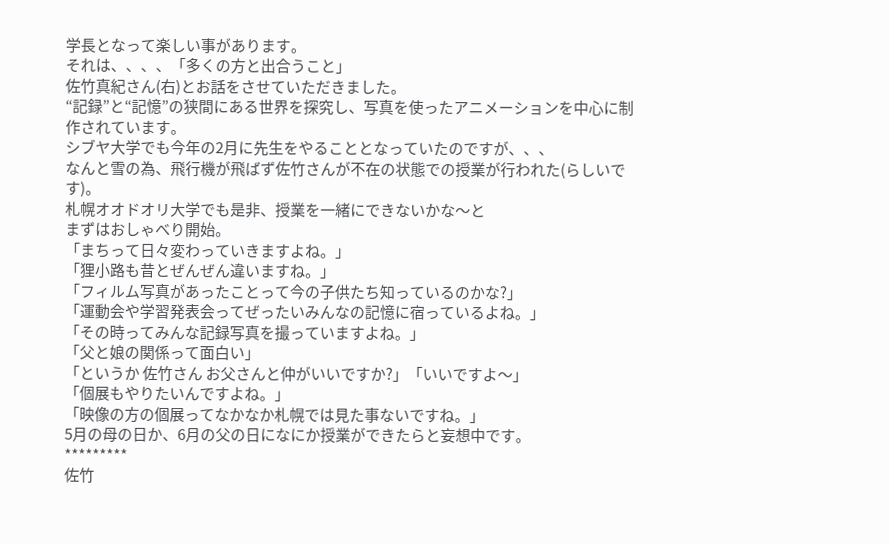学長となって楽しい事があります。
それは、、、、「多くの方と出合うこと」
佐竹真紀さん(右)とお話をさせていただきました。
“記録”と“記憶”の狭間にある世界を探究し、写真を使ったアニメーションを中心に制作されています。
シブヤ大学でも今年の2月に先生をやることとなっていたのですが、、、
なんと雪の為、飛行機が飛ばず佐竹さんが不在の状態での授業が行われた(らしいです)。
札幌オオドオリ大学でも是非、授業を一緒にできないかな〜と
まずはおしゃべり開始。
「まちって日々変わっていきますよね。」
「狸小路も昔とぜんぜん違いますね。」
「フィルム写真があったことって今の子供たち知っているのかな?」
「運動会や学習発表会ってぜったいみんなの記憶に宿っているよね。」
「その時ってみんな記録写真を撮っていますよね。」
「父と娘の関係って面白い」
「というか 佐竹さん お父さんと仲がいいですか?」「いいですよ〜」
「個展もやりたいんですよね。」
「映像の方の個展ってなかなか札幌では見た事ないですね。」
5月の母の日か、6月の父の日になにか授業ができたらと妄想中です。
*********
佐竹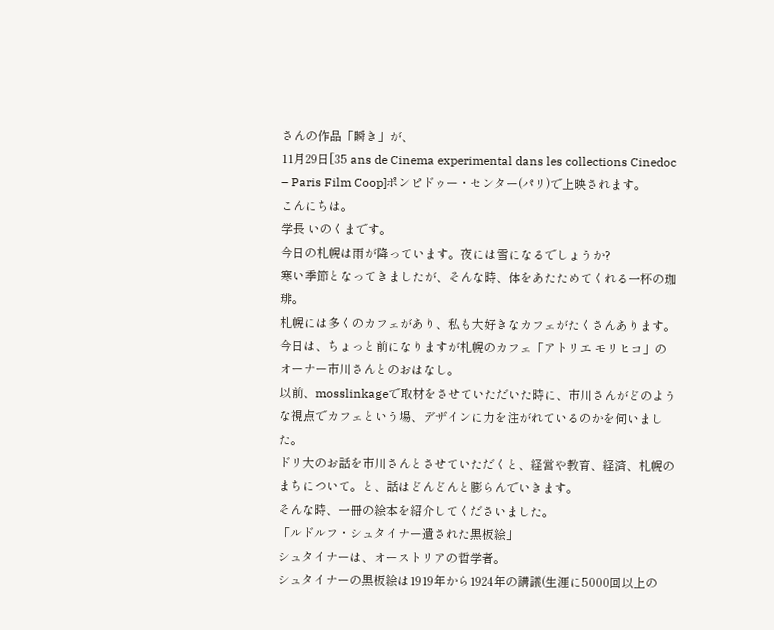さんの作品「瞬き」が、
11月29日[35 ans de Cinema experimental dans les collections Cinedoc – Paris Film Coop]ポンピドゥー・センター(パリ)で上映されます。
こんにちは。
学長 いのくまです。
今日の札幌は雨が降っています。夜には雪になるでしょうか?
寒い季節となってきましたが、そんな時、体をあたためてくれる一杯の珈琲。
札幌には多くのカフェがあり、私も大好きなカフェがたくさんあります。
今日は、ちょっと前になりますが札幌のカフェ「アトリエ モリヒコ」のオーナー市川さんとのおはなし。
以前、mosslinkageで取材をさせていただいた時に、市川さんがどのような視点でカフェという場、デザインに力を注がれているのかを伺いました。
ドリ大のお話を市川さんとさせていただくと、経営や教育、経済、札幌のまちについて。と、話はどんどんと膨らんでいきます。
そんな時、一冊の絵本を紹介してくださいました。
「ルドルフ・シュタイナー遺された黒板絵」
シュタイナーは、オーストリアの哲学者。
シュタイナーの黒板絵は1919年から1924年の講議(生涯に5000回以上の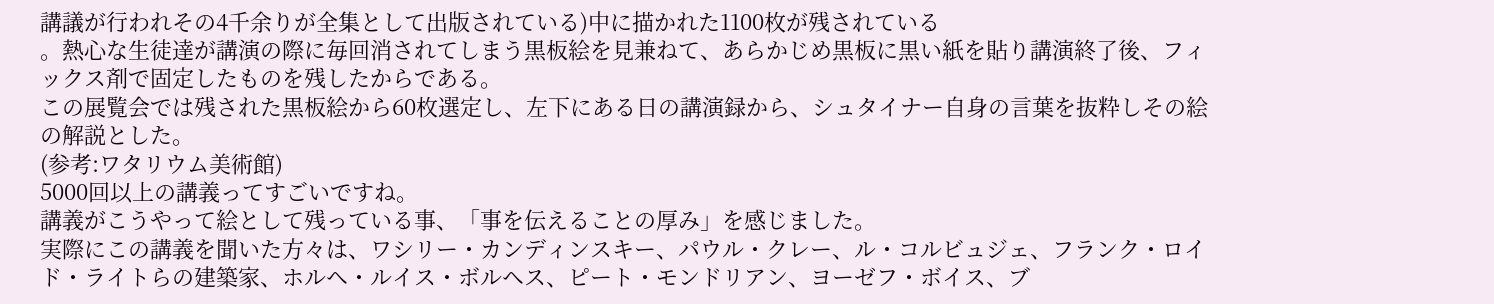講議が行われその4千余りが全集として出版されている)中に描かれた1100枚が残されている
。熱心な生徒達が講演の際に毎回消されてしまう黒板絵を見兼ねて、あらかじめ黒板に黒い紙を貼り講演終了後、フィックス剤で固定したものを残したからである。
この展覧会では残された黒板絵から60枚選定し、左下にある日の講演録から、シュタイナー自身の言葉を抜粋しその絵の解説とした。
(参考:ワタリウム美術館)
5000回以上の講義ってすごいですね。
講義がこうやって絵として残っている事、「事を伝えることの厚み」を感じました。
実際にこの講義を聞いた方々は、ワシリー・カンディンスキー、パウル・クレー、ル・コルビュジェ、フランク・ロイド・ライトらの建築家、ホルヘ・ルイス・ボルヘス、ピート・モンドリアン、ヨーゼフ・ボイス、ブ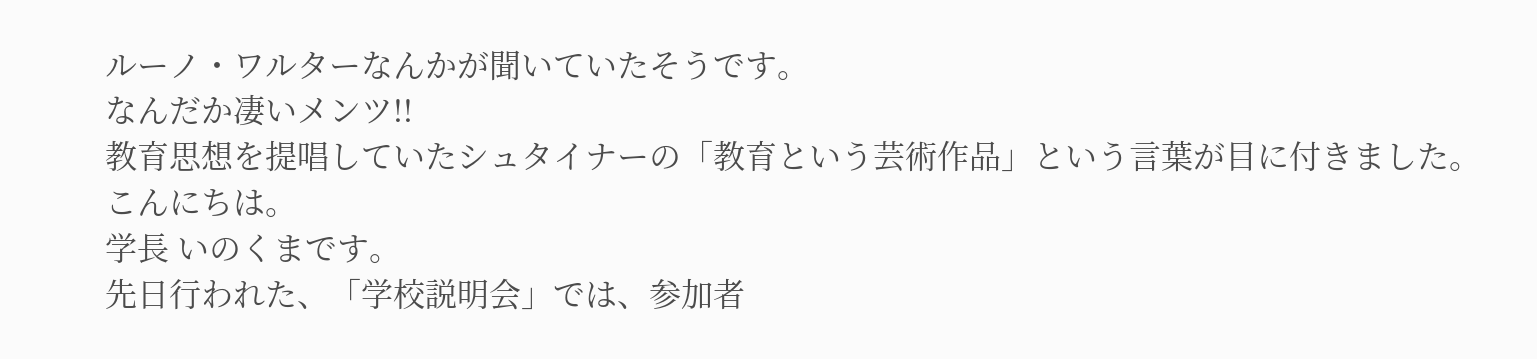ルーノ・ワルターなんかが聞いていたそうです。
なんだか凄いメンツ!!
教育思想を提唱していたシュタイナーの「教育という芸術作品」という言葉が目に付きました。
こんにちは。
学長 いのくまです。
先日行われた、「学校説明会」では、参加者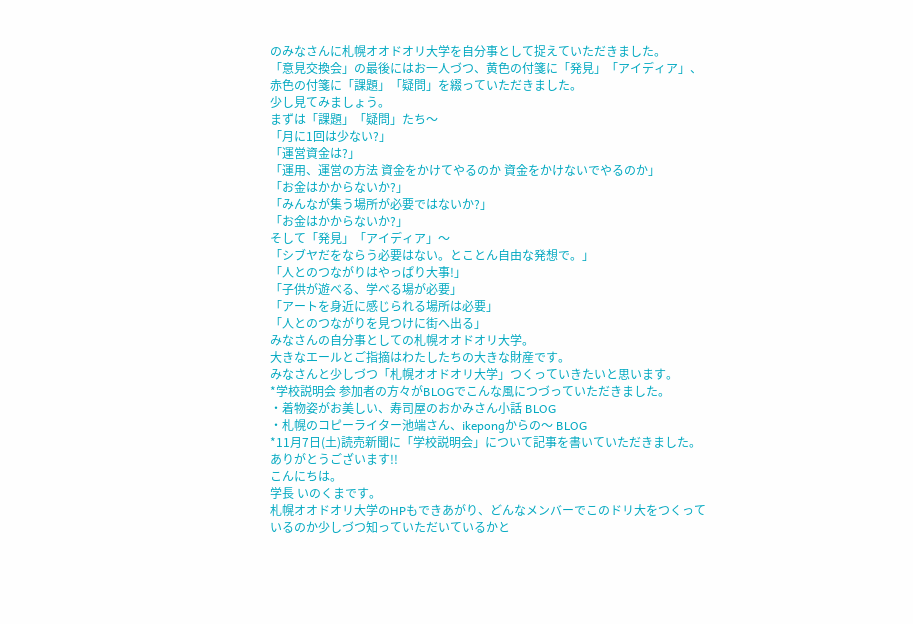のみなさんに札幌オオドオリ大学を自分事として捉えていただきました。
「意見交換会」の最後にはお一人づつ、黄色の付箋に「発見」「アイディア」、赤色の付箋に「課題」「疑問」を綴っていただきました。
少し見てみましょう。
まずは「課題」「疑問」たち〜
「月に1回は少ない?」
「運営資金は?」
「運用、運営の方法 資金をかけてやるのか 資金をかけないでやるのか」
「お金はかからないか?」
「みんなが集う場所が必要ではないか?」
「お金はかからないか?」
そして「発見」「アイディア」〜
「シブヤだをならう必要はない。とことん自由な発想で。」
「人とのつながりはやっぱり大事!」
「子供が遊べる、学べる場が必要」
「アートを身近に感じられる場所は必要」
「人とのつながりを見つけに街へ出る」
みなさんの自分事としての札幌オオドオリ大学。
大きなエールとご指摘はわたしたちの大きな財産です。
みなさんと少しづつ「札幌オオドオリ大学」つくっていきたいと思います。
*学校説明会 参加者の方々がBLOGでこんな風につづっていただきました。
・着物姿がお美しい、寿司屋のおかみさん小話 BLOG
・札幌のコピーライター池端さん、ikepongからの〜 BLOG
*11月7日(土)読売新聞に「学校説明会」について記事を書いていただきました。
ありがとうございます!!
こんにちは。
学長 いのくまです。
札幌オオドオリ大学のHPもできあがり、どんなメンバーでこのドリ大をつくっているのか少しづつ知っていただいているかと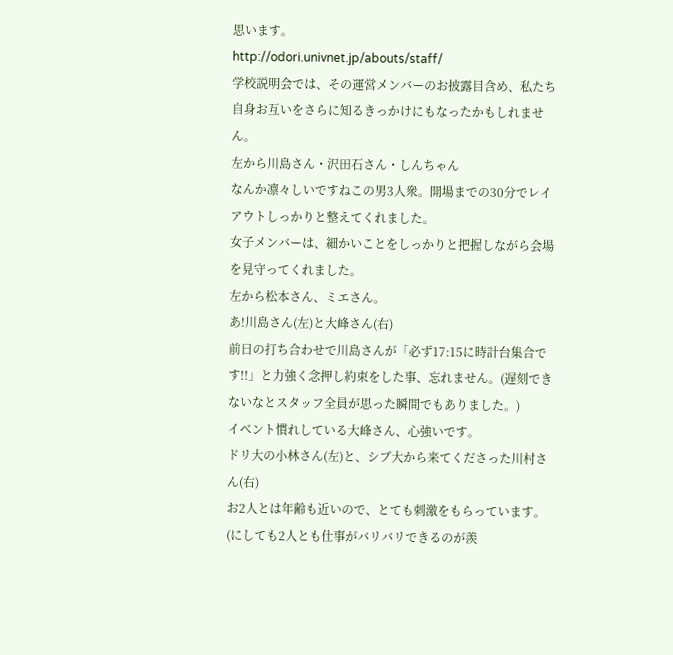思います。
http://odori.univnet.jp/abouts/staff/
学校説明会では、その運営メンバーのお披露目含め、私たち自身お互いをさらに知るきっかけにもなったかもしれません。
左から川島さん・沢田石さん・しんちゃん
なんか凛々しいですねこの男3人衆。開場までの30分でレイアウトしっかりと整えてくれました。
女子メンバーは、細かいことをしっかりと把握しながら会場を見守ってくれました。
左から松本さん、ミエさん。
あ!川島さん(左)と大峰さん(右)
前日の打ち合わせで川島さんが「必ず17:15に時計台集合です!!」と力強く念押し約束をした事、忘れません。(遅刻できないなとスタッフ全員が思った瞬間でもありました。)
イベント慣れしている大峰さん、心強いです。
ドリ大の小林さん(左)と、シブ大から来てくださった川村さん(右)
お2人とは年齢も近いので、とても刺激をもらっています。
(にしても2人とも仕事がバリバリできるのが羨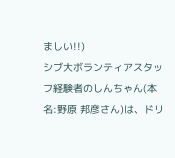ましい!!)
シブ大ボランティアスタッフ経験者のしんちゃん(本名:野原 邦彦さん)は、ドリ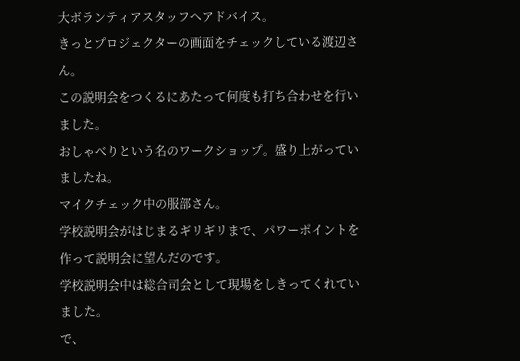大ボランティアスタッフへアドバイス。
きっとプロジェクターの画面をチェックしている渡辺さん。
この説明会をつくるにあたって何度も打ち合わせを行いました。
おしゃべりという名のワークショップ。盛り上がっていましたね。
マイクチェック中の服部さん。
学校説明会がはじまるギリギリまで、パワーポイントを作って説明会に望んだのです。
学校説明会中は総合司会として現場をしきってくれていました。
で、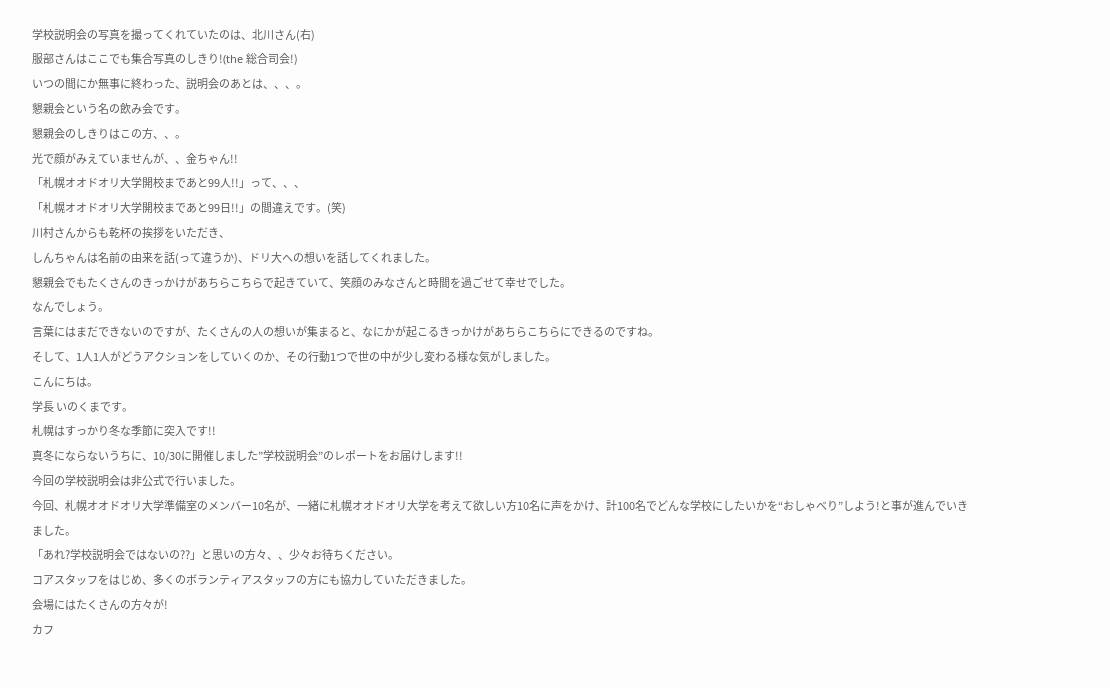学校説明会の写真を撮ってくれていたのは、北川さん(右)
服部さんはここでも集合写真のしきり!(the 総合司会!)
いつの間にか無事に終わった、説明会のあとは、、、。
懇親会という名の飲み会です。
懇親会のしきりはこの方、、。
光で顔がみえていませんが、、金ちゃん!!
「札幌オオドオリ大学開校まであと99人!!」って、、、
「札幌オオドオリ大学開校まであと99日!!」の間違えです。(笑)
川村さんからも乾杯の挨拶をいただき、
しんちゃんは名前の由来を話(って違うか)、ドリ大への想いを話してくれました。
懇親会でもたくさんのきっかけがあちらこちらで起きていて、笑顔のみなさんと時間を過ごせて幸せでした。
なんでしょう。
言葉にはまだできないのですが、たくさんの人の想いが集まると、なにかが起こるきっかけがあちらこちらにできるのですね。
そして、1人1人がどうアクションをしていくのか、その行動1つで世の中が少し変わる様な気がしました。
こんにちは。
学長 いのくまです。
札幌はすっかり冬な季節に突入です!!
真冬にならないうちに、10/30に開催しました”学校説明会”のレポートをお届けします!!
今回の学校説明会は非公式で行いました。
今回、札幌オオドオリ大学準備室のメンバー10名が、一緒に札幌オオドオリ大学を考えて欲しい方10名に声をかけ、計100名でどんな学校にしたいかを“おしゃべり”しよう!と事が進んでいきました。
「あれ?学校説明会ではないの??」と思いの方々、、少々お待ちください。
コアスタッフをはじめ、多くのボランティアスタッフの方にも協力していただきました。
会場にはたくさんの方々が!
カフ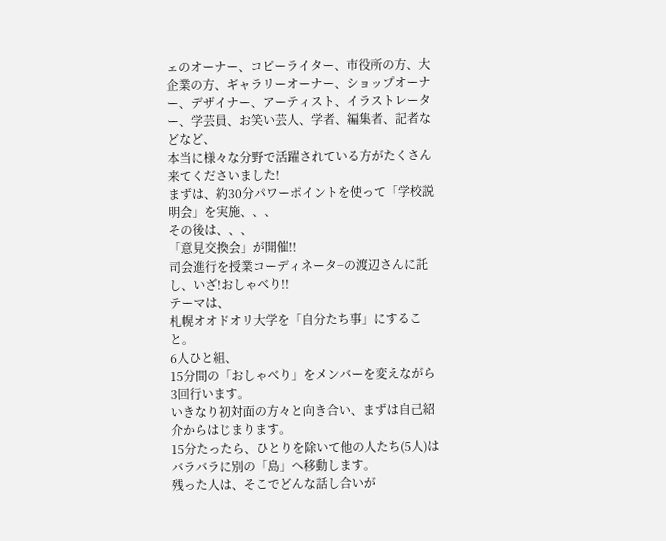ェのオーナー、コピーライター、市役所の方、大企業の方、ギャラリーオーナー、ショップオーナー、デザイナー、アーティスト、イラストレーター、学芸員、お笑い芸人、学者、編集者、記者などなど、
本当に様々な分野で活躍されている方がたくさん来てくださいました!
まずは、約30分パワーポイントを使って「学校説明会」を実施、、、
その後は、、、
「意見交換会」が開催!!
司会進行を授業コーディネータ−の渡辺さんに託し、いざ!おしゃべり!!
テーマは、
札幌オオドオリ大学を「自分たち事」にすること。
6人ひと組、
15分間の「おしゃべり」をメンバーを変えながら3回行います。
いきなり初対面の方々と向き合い、まずは自己紹介からはじまります。
15分たったら、ひとりを除いて他の人たち(5人)はバラバラに別の「島」へ移動します。
残った人は、そこでどんな話し合いが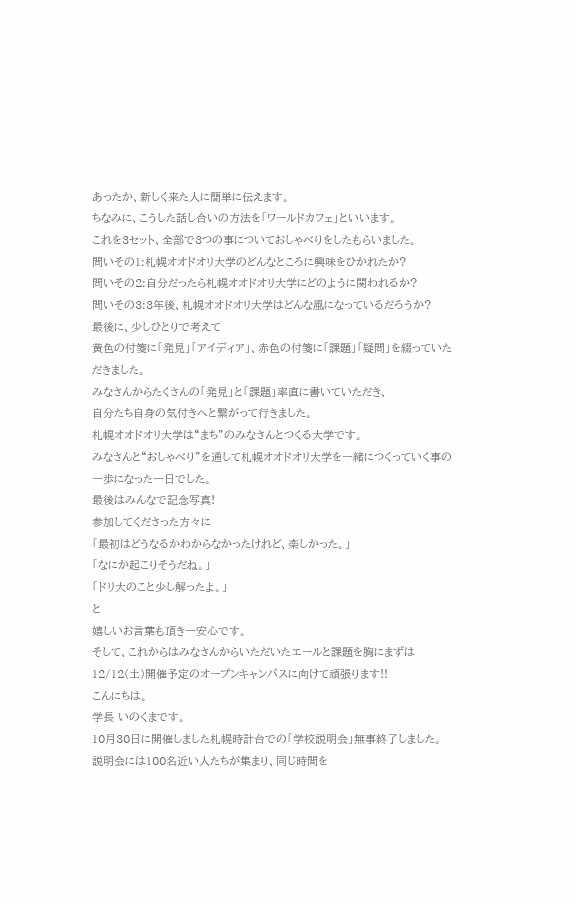あったか、新しく来た人に簡単に伝えます。
ちなみに、こうした話し合いの方法を「ワールドカフェ」といいます。
これを3セット、全部で3つの事についておしゃべりをしたもらいました。
問いその1:札幌オオドオリ大学のどんなところに興味をひかれたか?
問いその2:自分だったら札幌オオドオリ大学にどのように関われるか?
問いその3:3年後、札幌オオドオリ大学はどんな風になっているだろうか?
最後に、少しひとりで考えて
黄色の付箋に「発見」「アイディア」、赤色の付箋に「課題」「疑問」を綴っていただきました。
みなさんからたくさんの「発見」と「課題」率直に書いていただき、
自分たち自身の気付きへと繋がって行きました。
札幌オオドオリ大学は“まち”のみなさんとつくる大学です。
みなさんと“おしゃべり”を通して札幌オオドオリ大学を一緒につくっていく事の一歩になった一日でした。
最後はみんなで記念写真!
参加してくださった方々に
「最初はどうなるかわからなかったけれど、楽しかった。」
「なにか起こりそうだね。」
「ドリ大のこと少し解ったよ。」
と
嬉しいお言葉も頂き一安心です。
そして、これからはみなさんからいただいたエールと課題を胸にまずは12/12(土)開催予定のオープンキャンパスに向けて頑張ります!!
こんにちは。
学長 いのくまです。
10月30日に開催しました札幌時計台での「学校説明会」無事終了しました。
説明会には100名近い人たちが集まり、同じ時間を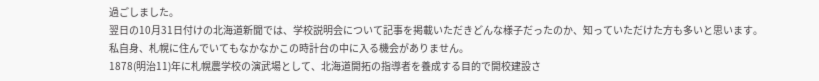過ごしました。
翌日の10月31日付けの北海道新聞では、学校説明会について記事を掲載いただきどんな様子だったのか、知っていただけた方も多いと思います。
私自身、札幌に住んでいてもなかなかこの時計台の中に入る機会がありません。
1878(明治11)年に札幌農学校の演武場として、北海道開拓の指導者を養成する目的で開校建設さ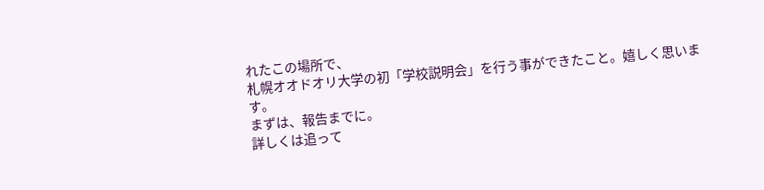れたこの場所で、
札幌オオドオリ大学の初「学校説明会」を行う事ができたこと。嬉しく思います。
まずは、報告までに。
詳しくは追って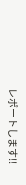レポートします!!